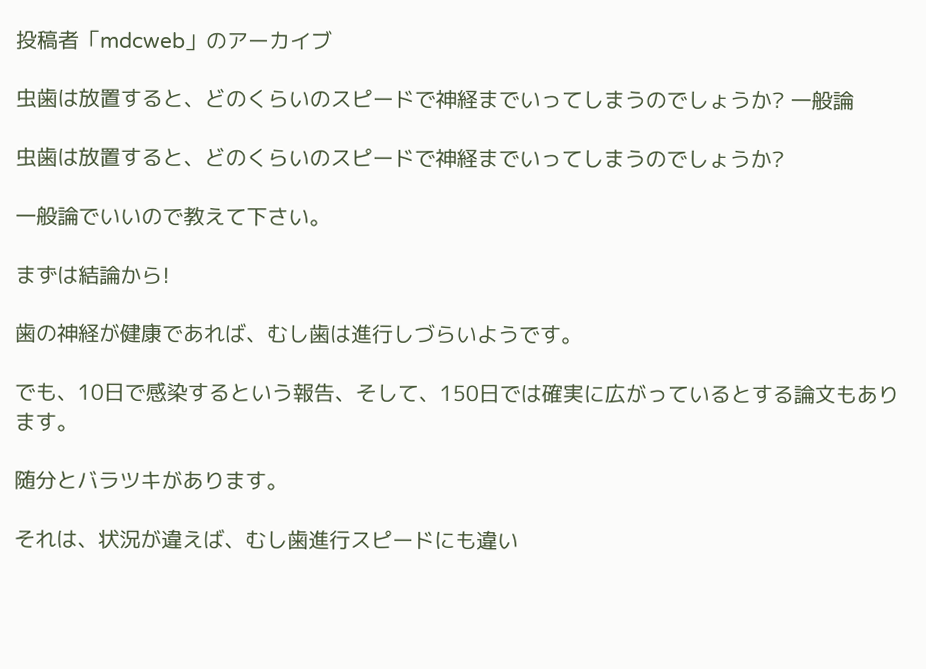投稿者「mdcweb」のアーカイブ

虫歯は放置すると、どのくらいのスピードで神経までいってしまうのでしょうか? 一般論

虫歯は放置すると、どのくらいのスピードで神経までいってしまうのでしょうか?

一般論でいいので教えて下さい。

まずは結論から!

歯の神経が健康であれば、むし歯は進行しづらいようです。

でも、10日で感染するという報告、そして、150日では確実に広がっているとする論文もあります。

随分とバラツキがあります。

それは、状況が違えば、むし歯進行スピードにも違い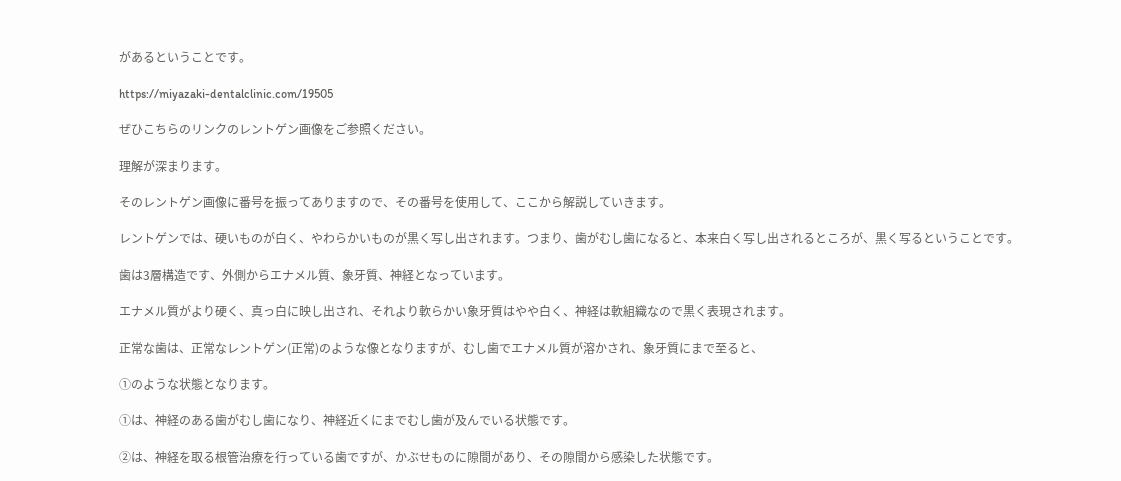があるということです。

https://miyazaki-dentalclinic.com/19505

ぜひこちらのリンクのレントゲン画像をご参照ください。

理解が深まります。

そのレントゲン画像に番号を振ってありますので、その番号を使用して、ここから解説していきます。

レントゲンでは、硬いものが白く、やわらかいものが黒く写し出されます。つまり、歯がむし歯になると、本来白く写し出されるところが、黒く写るということです。

歯は3層構造です、外側からエナメル質、象牙質、神経となっています。

エナメル質がより硬く、真っ白に映し出され、それより軟らかい象牙質はやや白く、神経は軟組織なので黒く表現されます。

正常な歯は、正常なレントゲン(正常)のような像となりますが、むし歯でエナメル質が溶かされ、象牙質にまで至ると、

①のような状態となります。

①は、神経のある歯がむし歯になり、神経近くにまでむし歯が及んでいる状態です。

②は、神経を取る根管治療を行っている歯ですが、かぶせものに隙間があり、その隙間から感染した状態です。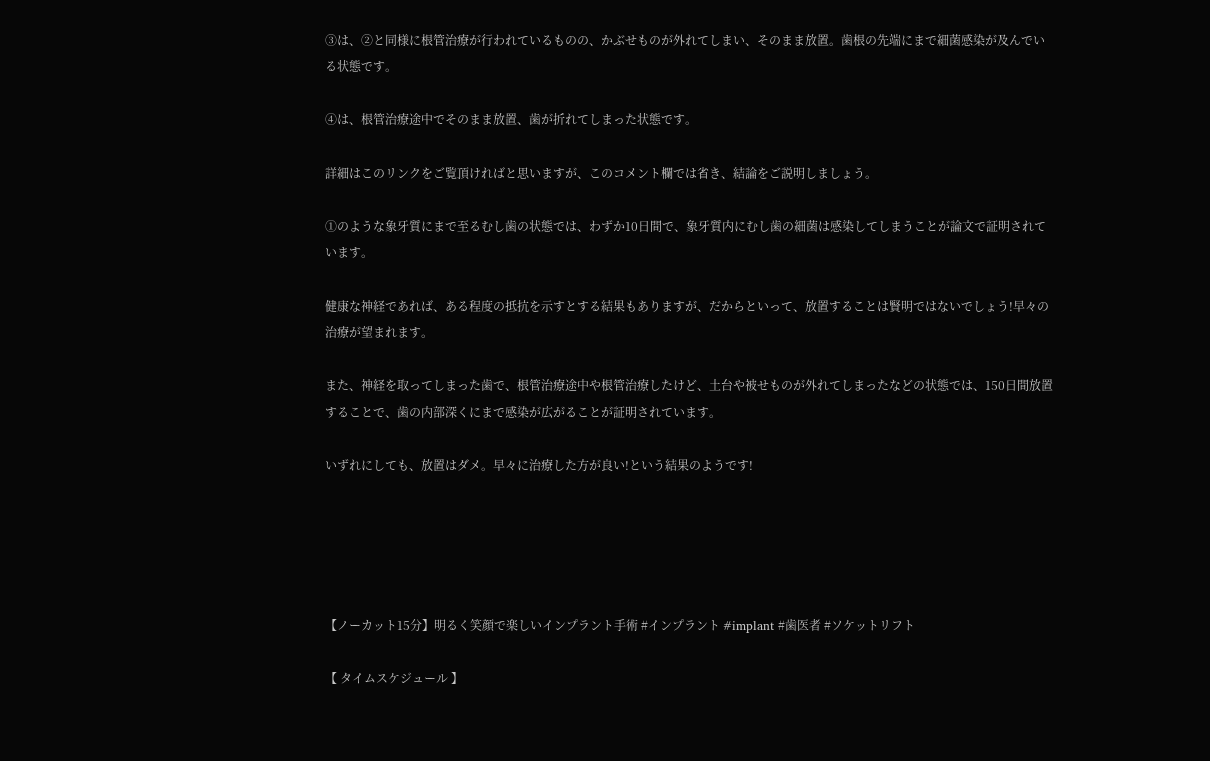③は、②と同様に根管治療が行われているものの、かぶせものが外れてしまい、そのまま放置。歯根の先端にまで細菌感染が及んでいる状態です。

④は、根管治療途中でそのまま放置、歯が折れてしまった状態です。

詳細はこのリンクをご覧頂ければと思いますが、このコメント欄では省き、結論をご説明しましょう。

①のような象牙質にまで至るむし歯の状態では、わずか10日間で、象牙質内にむし歯の細菌は感染してしまうことが論文で証明されています。

健康な神経であれば、ある程度の抵抗を示すとする結果もありますが、だからといって、放置することは賢明ではないでしょう!早々の治療が望まれます。

また、神経を取ってしまった歯で、根管治療途中や根管治療したけど、土台や被せものが外れてしまったなどの状態では、150日間放置することで、歯の内部深くにまで感染が広がることが証明されています。

いずれにしても、放置はダメ。早々に治療した方が良い!という結果のようです!





【ノーカット15分】明るく笑顔で楽しいインプラント手術 #インプラント #implant #歯医者 #ソケットリフト

【 タイムスケジュール 】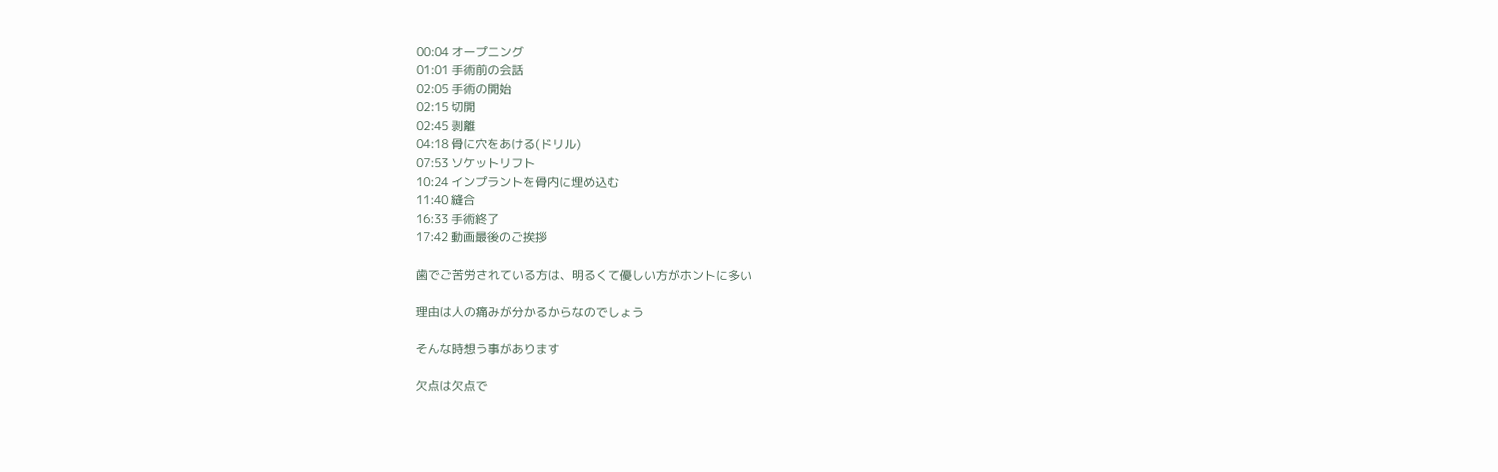00:04 オープニング
01:01 手術前の会話
02:05 手術の開始
02:15 切開
02:45 剥離
04:18 骨に穴をあける(ドリル)
07:53 ソケットリフト
10:24 インプラントを骨内に埋め込む
11:40 縫合
16:33 手術終了
17:42 動画最後のご挨拶

歯でご苦労されている方は、明るくて優しい方がホントに多い

理由は人の痛みが分かるからなのでしょう

そんな時想う事があります

欠点は欠点で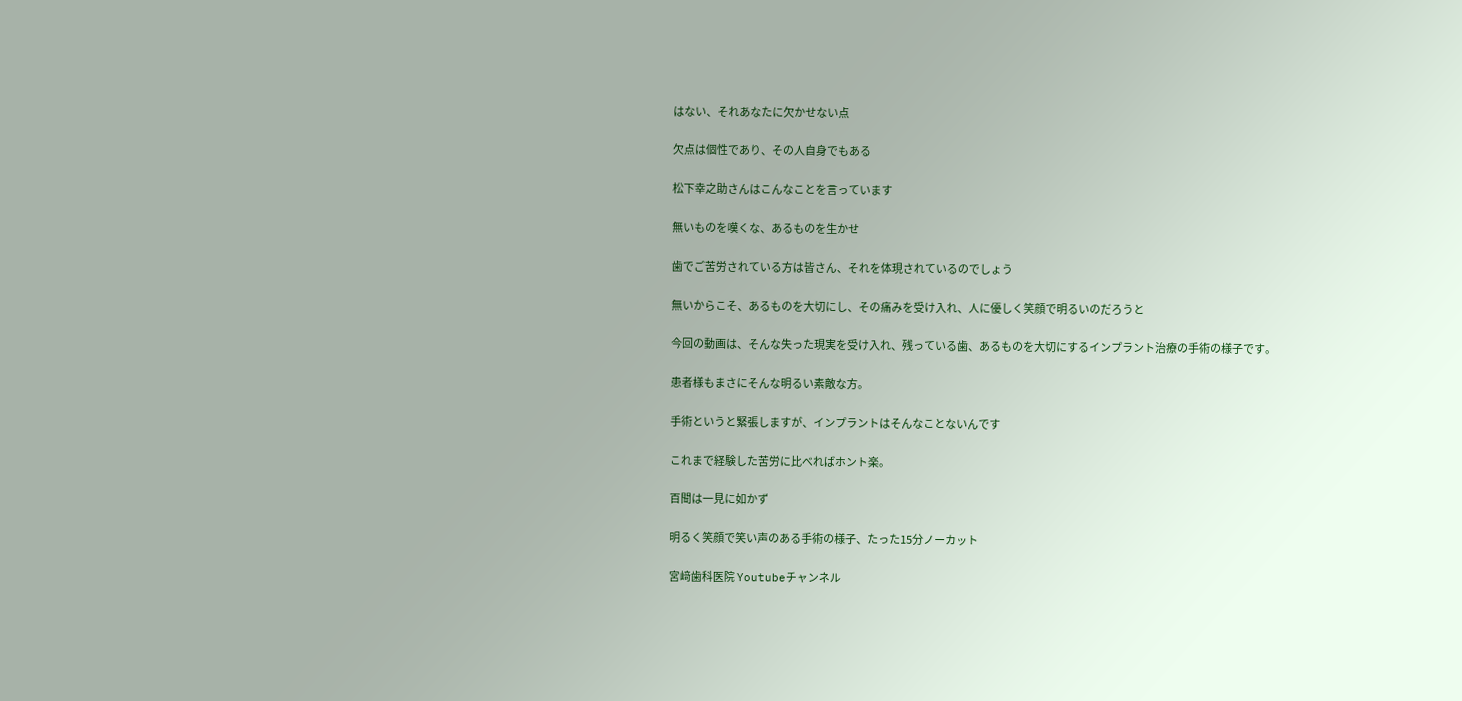はない、それあなたに欠かせない点

欠点は個性であり、その人自身でもある

松下幸之助さんはこんなことを言っています

無いものを嘆くな、あるものを生かせ

歯でご苦労されている方は皆さん、それを体現されているのでしょう

無いからこそ、あるものを大切にし、その痛みを受け入れ、人に優しく笑顔で明るいのだろうと

今回の動画は、そんな失った現実を受け入れ、残っている歯、あるものを大切にするインプラント治療の手術の様子です。

患者様もまさにそんな明るい素敵な方。

手術というと緊張しますが、インプラントはそんなことないんです

これまで経験した苦労に比べればホント楽。

百聞は一見に如かず

明るく笑顔で笑い声のある手術の様子、たった15分ノーカット

宮﨑歯科医院 Youtubeチャンネル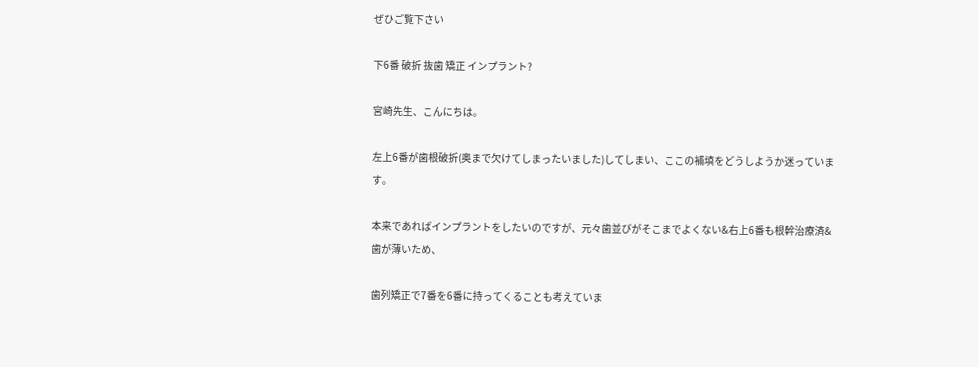ぜひご覧下さい

下6番 破折 抜歯 矯正 インプラント?

宮崎先生、こんにちは。

左上6番が歯根破折(奥まで欠けてしまったいました)してしまい、ここの補填をどうしようか迷っています。

本来であればインプラントをしたいのですが、元々歯並びがそこまでよくない&右上6番も根幹治療済&歯が薄いため、

歯列矯正で7番を6番に持ってくることも考えていま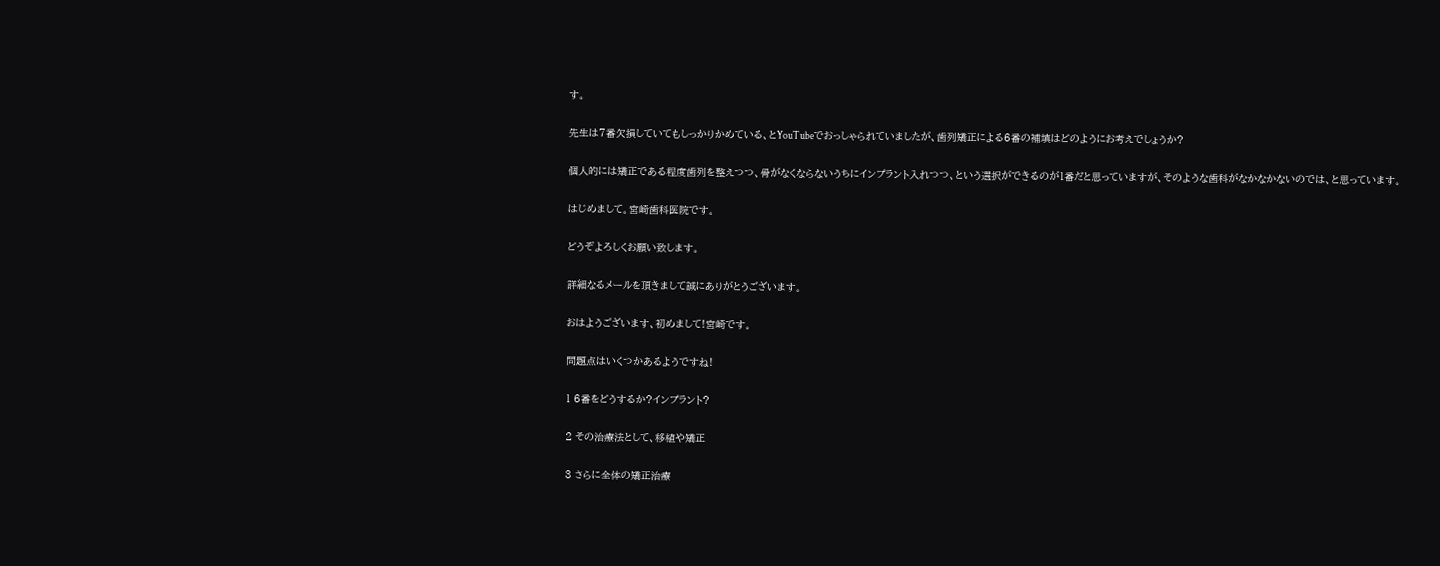す。

先生は7番欠損していてもしっかりかめている、とYouTubeでおっしゃられていましたが、歯列矯正による6番の補填はどのようにお考えでしょうか?

個人的には矯正である程度歯列を整えつつ、骨がなくならないうちにインプラント入れつつ、という選択ができるのが1番だと思っていますが、そのような歯科がなかなかないのでは、と思っています。

はじめまして。宮崎歯科医院です。

どうぞよろしくお願い致します。

詳細なるメールを頂きまして誠にありがとうございます。

おはようございます、初めまして!宮崎です。

問題点はいくつかあるようですね!

1 6番をどうするか?インプラント?

2 その治療法として、移植や矯正

3 さらに全体の矯正治療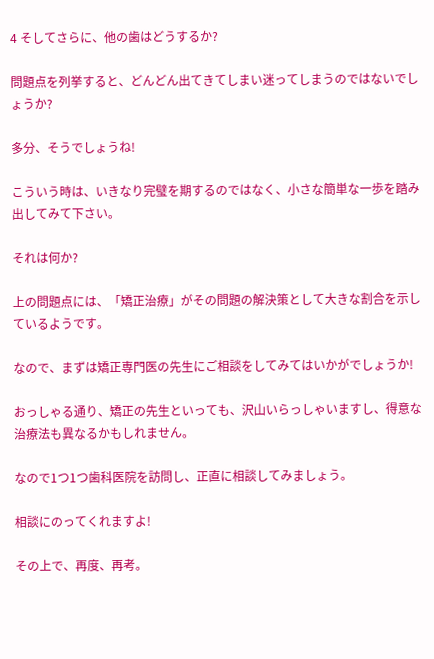4 そしてさらに、他の歯はどうするか?

問題点を列挙すると、どんどん出てきてしまい迷ってしまうのではないでしょうか?

多分、そうでしょうね!

こういう時は、いきなり完璧を期するのではなく、小さな簡単な一歩を踏み出してみて下さい。

それは何か?

上の問題点には、「矯正治療」がその問題の解決策として大きな割合を示しているようです。

なので、まずは矯正専門医の先生にご相談をしてみてはいかがでしょうか!

おっしゃる通り、矯正の先生といっても、沢山いらっしゃいますし、得意な治療法も異なるかもしれません。

なので1つ1つ歯科医院を訪問し、正直に相談してみましょう。

相談にのってくれますよ!

その上で、再度、再考。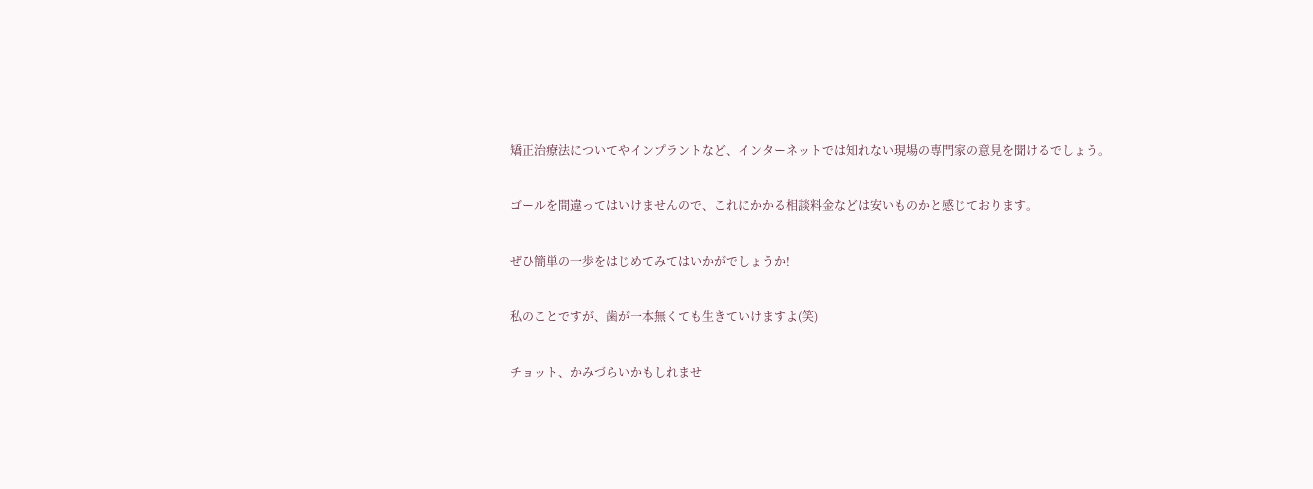矯正治療法についてやインプラントなど、インターネットでは知れない現場の専門家の意見を聞けるでしょう。

ゴールを間違ってはいけませんので、これにかかる相談料金などは安いものかと感じております。

ぜひ簡単の一歩をはじめてみてはいかがでしょうか!

私のことですが、歯が一本無くても生きていけますよ(笑)

チョット、かみづらいかもしれませ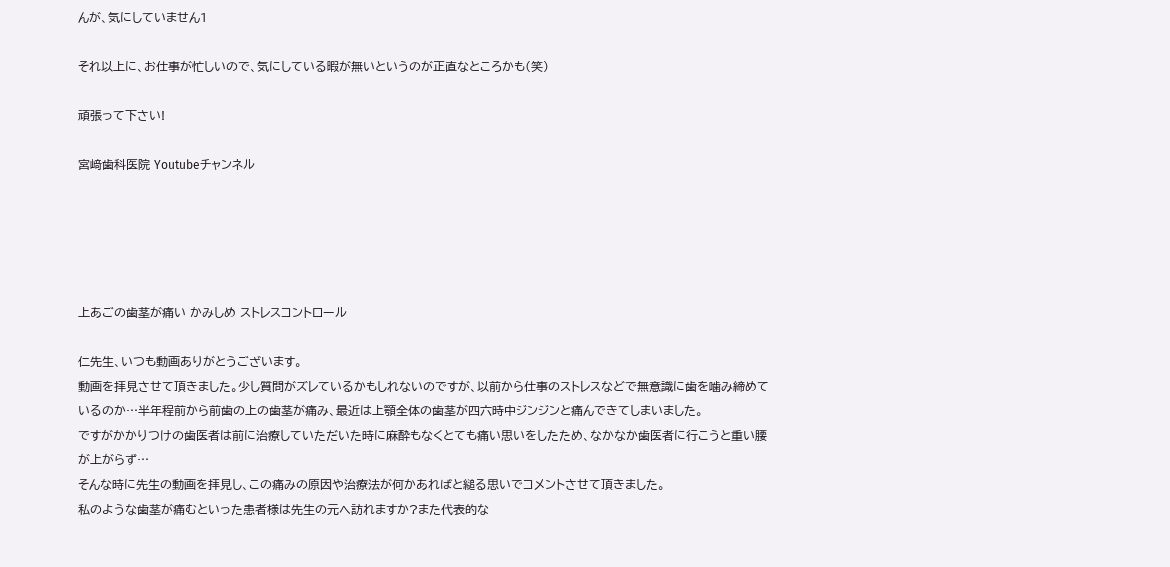んが、気にしていません1

それ以上に、お仕事が忙しいので、気にしている暇が無いというのが正直なところかも(笑)

頑張って下さい!

宮﨑歯科医院 Youtubeチャンネル





上あごの歯茎が痛い かみしめ ストレスコントロール

仁先生、いつも動画ありがとうございます。
動画を拝見させて頂きました。少し質問がズレているかもしれないのですが、以前から仕事のストレスなどで無意識に歯を噛み締めているのか…半年程前から前歯の上の歯茎が痛み、最近は上顎全体の歯茎が四六時中ジンジンと痛んできてしまいました。
ですがかかりつけの歯医者は前に治療していただいた時に麻酔もなくとても痛い思いをしたため、なかなか歯医者に行こうと重い腰が上がらず…
そんな時に先生の動画を拝見し、この痛みの原因や治療法が何かあればと縋る思いでコメントさせて頂きました。
私のような歯茎が痛むといった患者様は先生の元へ訪れますか?また代表的な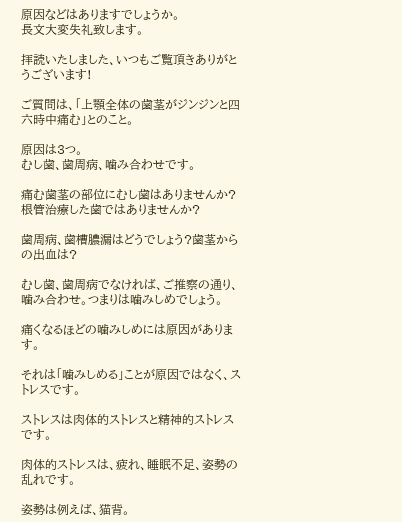原因などはありますでしょうか。
長文大変失礼致します。

拝読いたしました、いつもご覧頂きありがとうございます!

ご質問は、「上顎全体の歯茎がジンジンと四六時中痛む」とのこと。

原因は3つ。
むし歯、歯周病、噛み合わせです。

痛む歯茎の部位にむし歯はありませんか?根管治療した歯ではありませんか?

歯周病、歯槽膿漏はどうでしょう?歯茎からの出血は?

むし歯、歯周病でなければ、ご推察の通り、噛み合わせ。つまりは噛みしめでしょう。

痛くなるほどの噛みしめには原因があります。

それは「噛みしめる」ことが原因ではなく、ストレスです。

ストレスは肉体的ストレスと精神的ストレスです。

肉体的ストレスは、疲れ、睡眠不足、姿勢の乱れです。

姿勢は例えば、猫背。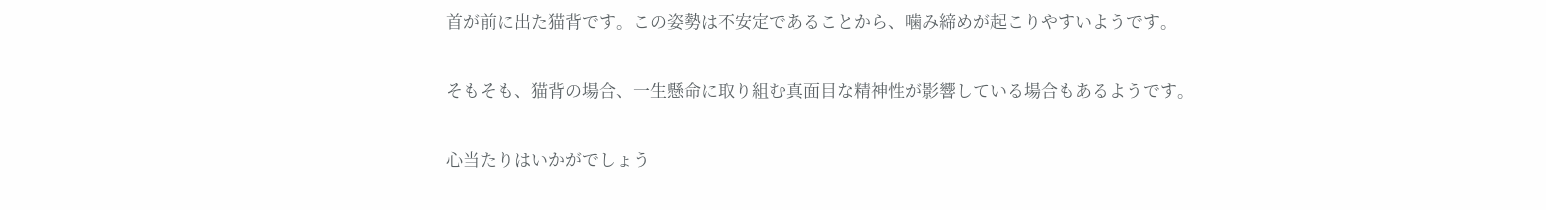首が前に出た猫背です。この姿勢は不安定であることから、噛み締めが起こりやすいようです。

そもそも、猫背の場合、一生懸命に取り組む真面目な精神性が影響している場合もあるようです。

心当たりはいかがでしょう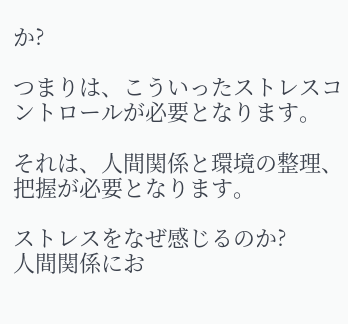か?

つまりは、こういったストレスコントロールが必要となります。

それは、人間関係と環境の整理、把握が必要となります。

ストレスをなぜ感じるのか?
人間関係にお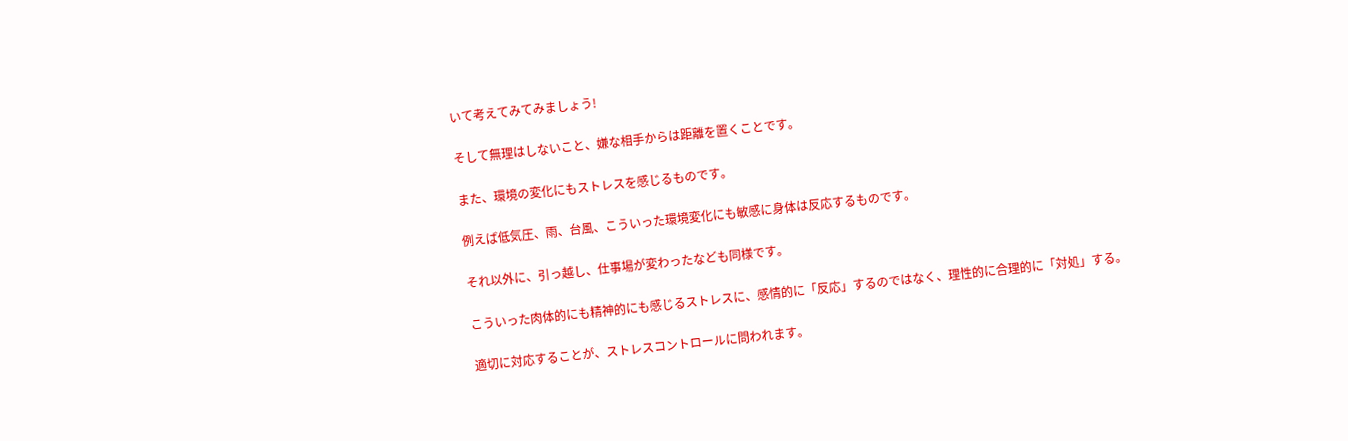いて考えてみてみましょう!

そして無理はしないこと、嫌な相手からは距離を置くことです。

また、環境の変化にもストレスを感じるものです。

例えば低気圧、雨、台風、こういった環境変化にも敏感に身体は反応するものです。

それ以外に、引っ越し、仕事場が変わったなども同様です。

こういった肉体的にも精神的にも感じるストレスに、感情的に「反応」するのではなく、理性的に合理的に「対処」する。

適切に対応することが、ストレスコントロールに問われます。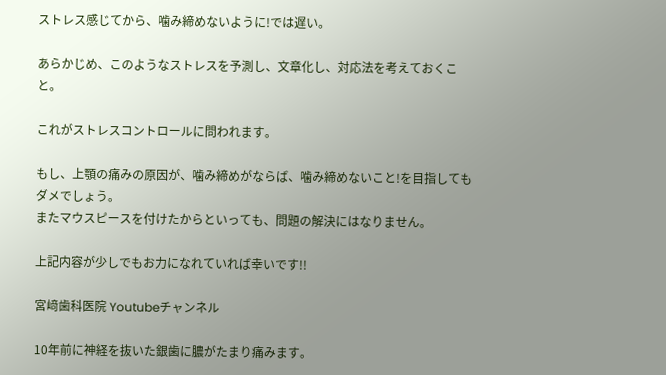ストレス感じてから、噛み締めないように!では遅い。

あらかじめ、このようなストレスを予測し、文章化し、対応法を考えておくこと。

これがストレスコントロールに問われます。

もし、上顎の痛みの原因が、噛み締めがならば、噛み締めないこと!を目指してもダメでしょう。
またマウスピースを付けたからといっても、問題の解決にはなりません。

上記内容が少しでもお力になれていれば幸いです!!

宮﨑歯科医院 Youtubeチャンネル

10年前に神経を抜いた銀歯に膿がたまり痛みます。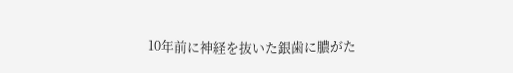10年前に神経を抜いた銀歯に膿がた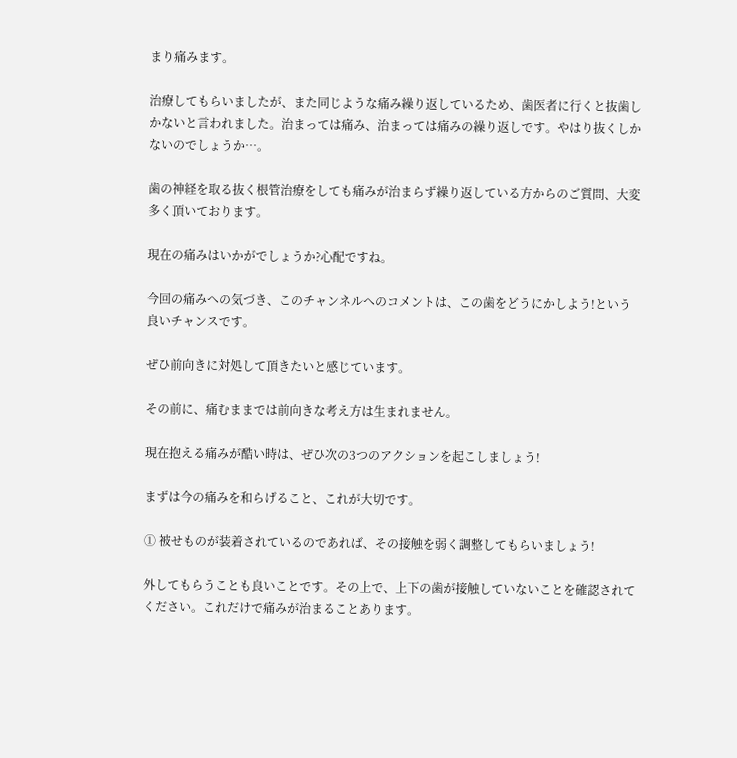まり痛みます。

治療してもらいましたが、また同じような痛み繰り返しているため、歯医者に行くと抜歯しかないと言われました。治まっては痛み、治まっては痛みの繰り返しです。やはり抜くしかないのでしょうか…。

歯の神経を取る抜く根管治療をしても痛みが治まらず繰り返している方からのご質問、大変多く頂いております。

現在の痛みはいかがでしょうか?心配ですね。

今回の痛みへの気づき、このチャンネルへのコメントは、この歯をどうにかしよう!という良いチャンスです。

ぜひ前向きに対処して頂きたいと感じています。

その前に、痛むままでは前向きな考え方は生まれません。

現在抱える痛みが酷い時は、ぜひ次の3つのアクションを起こしましょう!

まずは今の痛みを和らげること、これが大切です。

① 被せものが装着されているのであれば、その接触を弱く調整してもらいましょう!

外してもらうことも良いことです。その上で、上下の歯が接触していないことを確認されてください。これだけで痛みが治まることあります。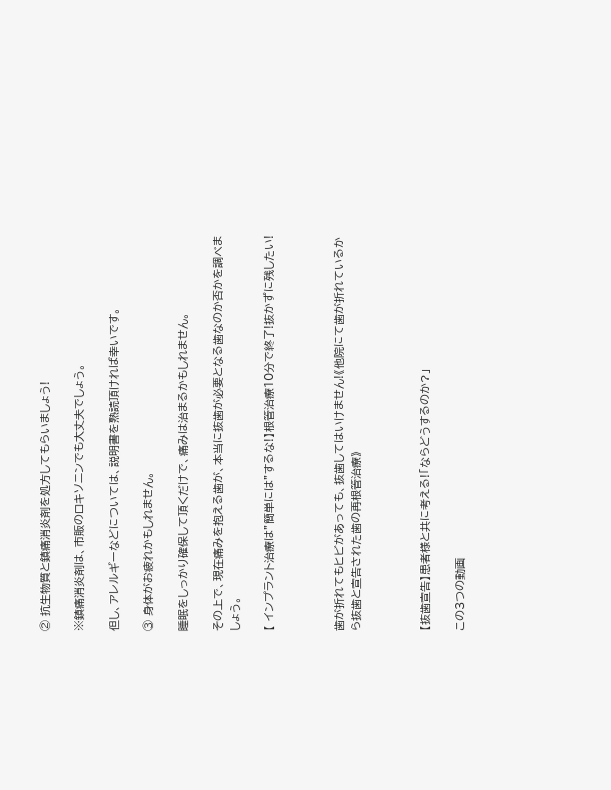② 抗生物質と鎮痛消炎剤を処方してもらいましょう!

※鎮痛消炎剤は、市販のロキソニンでも大丈夫でしょう。

但し、アレルギーなどについては、説明書を熟読頂ければ幸いです。

③ 身体がお疲れかもしれません。

睡眠をしっかり確保して頂くだけで、痛みは治まるかもしれません。

その上で、現在痛みを抱える歯が、本当に抜歯が必要となる歯なのか否かを調べましょう。

【 インプラント治療は”簡単には”するな!】根管治療10分で終了!抜かずに残したい!



歯が折れてもヒビがあっても、抜歯してはいけません!《他院にて歯が折れているから抜歯と宣告された歯の再根管治療》



【抜歯宣告】患者様と共に考える!「ならどうするのか?」

この3つの動画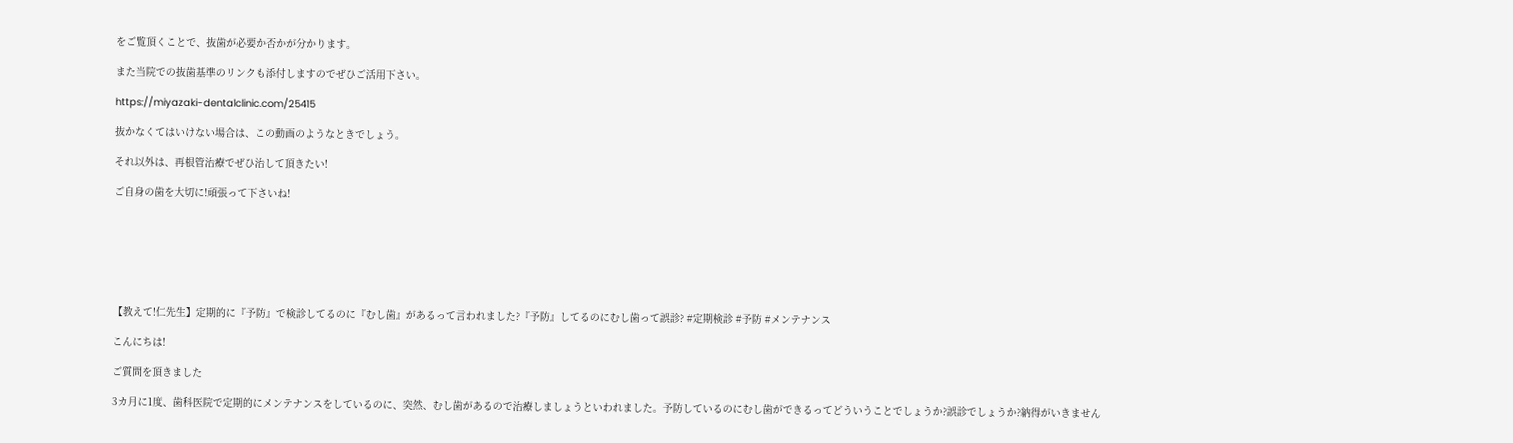をご覧頂くことで、抜歯が必要か否かが分かります。

また当院での抜歯基準のリンクも添付しますのでぜひご活用下さい。

https://miyazaki-dentalclinic.com/25415

抜かなくてはいけない場合は、この動画のようなときでしょう。

それ以外は、再根管治療でぜひ治して頂きたい!

ご自身の歯を大切に!頑張って下さいね!







【教えて!仁先生】定期的に『予防』で検診してるのに『むし歯』があるって言われました?『予防』してるのにむし歯って誤診? #定期検診 #予防 #メンテナンス

こんにちは!

ご質問を頂きました

3カ月に1度、歯科医院で定期的にメンテナンスをしているのに、突然、むし歯があるので治療しましょうといわれました。予防しているのにむし歯ができるってどういうことでしょうか?誤診でしょうか?納得がいきません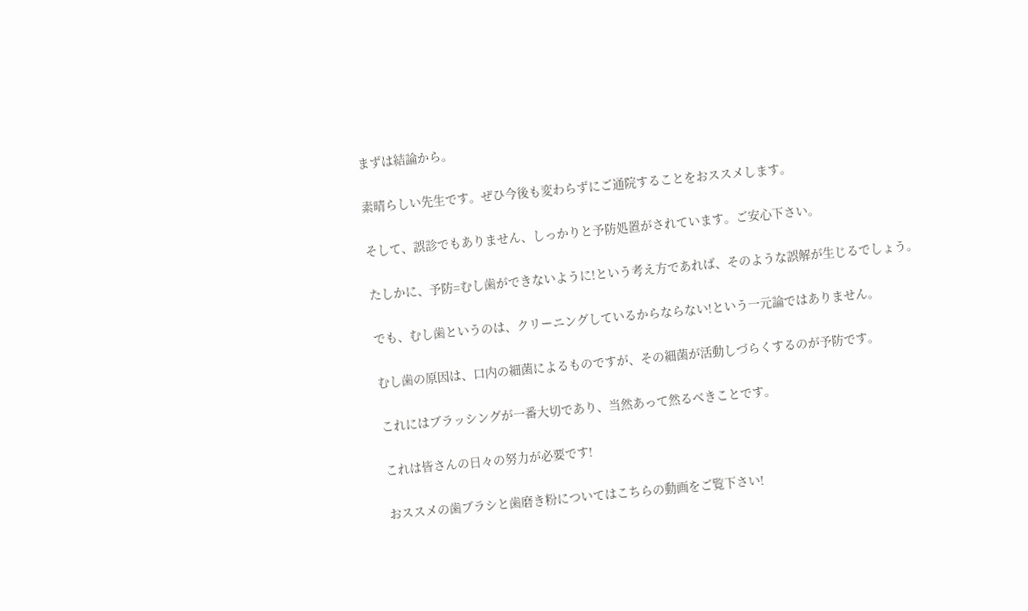まずは結論から。

素晴らしい先生です。ぜひ今後も変わらずにご通院することをおススメします。

そして、誤診でもありません、しっかりと予防処置がされています。ご安心下さい。

たしかに、予防=むし歯ができないように!という考え方であれば、そのような誤解が生じるでしょう。

でも、むし歯というのは、クリーニングしているからならない!という一元論ではありません。

むし歯の原因は、口内の細菌によるものですが、その細菌が活動しづらくするのが予防です。

これにはブラッシングが一番大切であり、当然あって然るべきことです。

これは皆さんの日々の努力が必要です!

おススメの歯ブラシと歯磨き粉についてはこちらの動画をご覧下さい!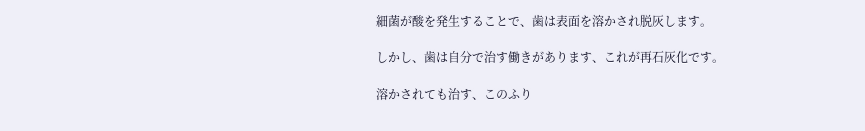細菌が酸を発生することで、歯は表面を溶かされ脱灰します。

しかし、歯は自分で治す働きがあります、これが再石灰化です。

溶かされても治す、このふり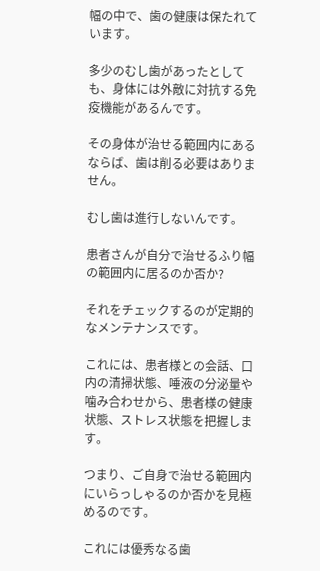幅の中で、歯の健康は保たれています。

多少のむし歯があったとしても、身体には外敵に対抗する免疫機能があるんです。

その身体が治せる範囲内にあるならば、歯は削る必要はありません。

むし歯は進行しないんです。

患者さんが自分で治せるふり幅の範囲内に居るのか否か?

それをチェックするのが定期的なメンテナンスです。

これには、患者様との会話、口内の清掃状態、唾液の分泌量や噛み合わせから、患者様の健康状態、ストレス状態を把握します。

つまり、ご自身で治せる範囲内にいらっしゃるのか否かを見極めるのです。

これには優秀なる歯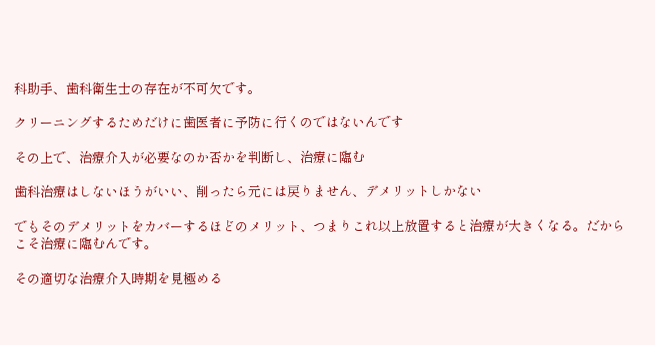科助手、歯科衛生士の存在が不可欠です。

クリーニングするためだけに歯医者に予防に行くのではないんです

その上で、治療介入が必要なのか否かを判断し、治療に臨む

歯科治療はしないほうがいい、削ったら元には戻りません、デメリットしかない

でもそのデメリットをカバーするほどのメリット、つまりこれ以上放置すると治療が大きくなる。だからこそ治療に臨むんです。

その適切な治療介入時期を見極める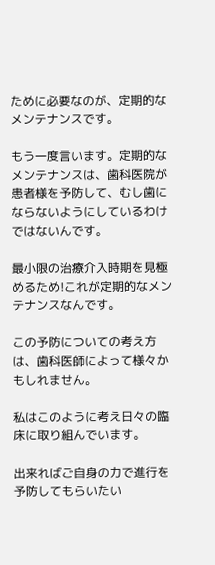ために必要なのが、定期的なメンテナンスです。

もう一度言います。定期的なメンテナンスは、歯科医院が患者様を予防して、むし歯にならないようにしているわけではないんです。

最小限の治療介入時期を見極めるため!これが定期的なメンテナンスなんです。

この予防についての考え方は、歯科医師によって様々かもしれません。

私はこのように考え日々の臨床に取り組んでいます。

出来ればご自身の力で進行を予防してもらいたい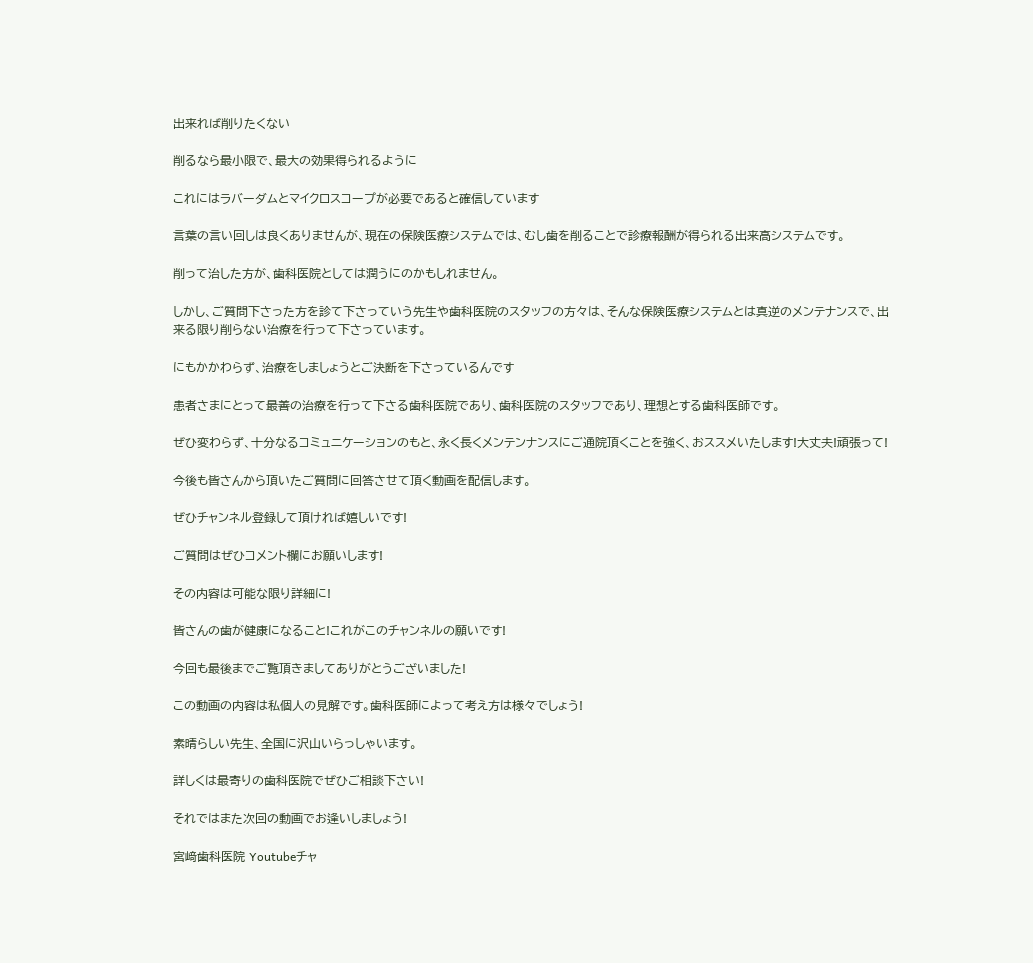出来れば削りたくない

削るなら最小限で、最大の効果得られるように

これにはラバーダムとマイクロスコープが必要であると確信しています

言葉の言い回しは良くありませんが、現在の保険医療システムでは、むし歯を削ることで診療報酬が得られる出来高システムです。

削って治した方が、歯科医院としては潤うにのかもしれません。

しかし、ご質問下さった方を診て下さっていう先生や歯科医院のスタッフの方々は、そんな保険医療システムとは真逆のメンテナンスで、出来る限り削らない治療を行って下さっています。

にもかかわらず、治療をしましょうとご決断を下さっているんです

患者さまにとって最善の治療を行って下さる歯科医院であり、歯科医院のスタッフであり、理想とする歯科医師です。

ぜひ変わらず、十分なるコミュニケーションのもと、永く長くメンテンナンスにご通院頂くことを強く、おススメいたします!大丈夫!頑張って!

今後も皆さんから頂いたご質問に回答させて頂く動画を配信します。

ぜひチャンネル登録して頂ければ嬉しいです!

ご質問はぜひコメント欄にお願いします!

その内容は可能な限り詳細に!

皆さんの歯が健康になること!これがこのチャンネルの願いです!

今回も最後までご覧頂きましてありがとうございました!

この動画の内容は私個人の見解です。歯科医師によって考え方は様々でしょう!

素晴らしい先生、全国に沢山いらっしゃいます。

詳しくは最寄りの歯科医院でぜひご相談下さい!

それではまた次回の動画でお逢いしましょう!

宮﨑歯科医院 Youtubeチャ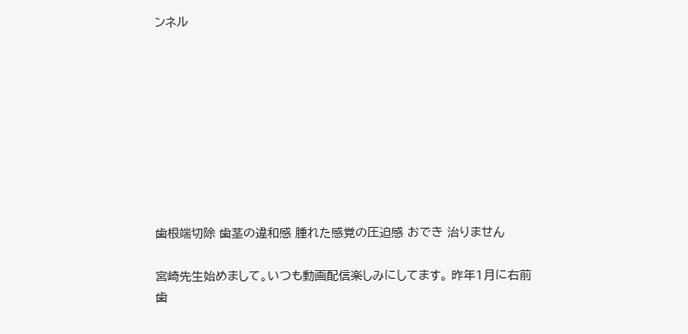ンネル









歯根端切除 歯茎の違和感 腫れた感覚の圧迫感 おでき 治りません

宮崎先生始めまして。いつも動画配信楽しみにしてます。 昨年1月に右前歯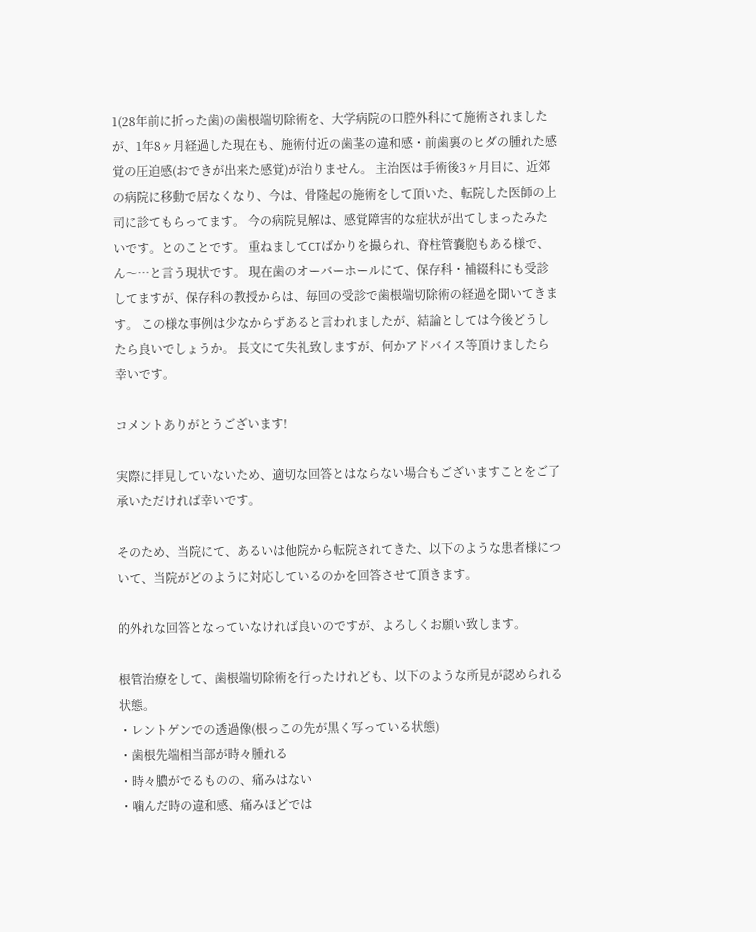1(28年前に折った歯)の歯根端切除術を、大学病院の口腔外科にて施術されましたが、1年8ヶ月経過した現在も、施術付近の歯茎の違和感・前歯裏のヒダの腫れた感覚の圧迫感(おできが出来た感覚)が治りません。 主治医は手術後3ヶ月目に、近郊の病院に移動で居なくなり、今は、骨隆起の施術をして頂いた、転院した医師の上司に診てもらってます。 今の病院見解は、感覚障害的な症状が出てしまったみたいです。とのことです。 重ねましてCTばかりを撮られ、脊柱管嚢胞もある様で、ん〜…と言う現状です。 現在歯のオーバーホールにて、保存科・補綴科にも受診してますが、保存科の教授からは、毎回の受診で歯根端切除術の経過を聞いてきます。 この様な事例は少なからずあると言われましたが、結論としては今後どうしたら良いでしょうか。 長文にて失礼致しますが、何かアドバイス等頂けましたら幸いです。

コメントありがとうございます!

実際に拝見していないため、適切な回答とはならない場合もございますことをご了承いただければ幸いです。

そのため、当院にて、あるいは他院から転院されてきた、以下のような患者様について、当院がどのように対応しているのかを回答させて頂きます。

的外れな回答となっていなければ良いのですが、よろしくお願い致します。

根管治療をして、歯根端切除術を行ったけれども、以下のような所見が認められる状態。
・レントゲンでの透過像(根っこの先が黒く写っている状態)
・歯根先端相当部が時々腫れる
・時々膿がでるものの、痛みはない
・噛んだ時の違和感、痛みほどでは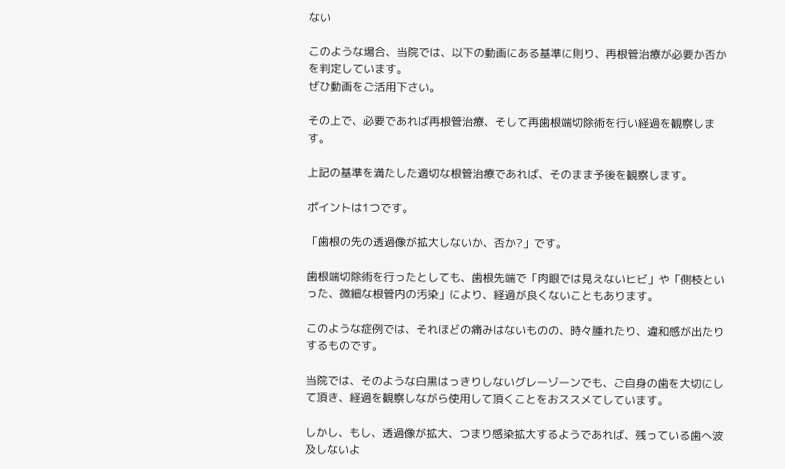ない

このような場合、当院では、以下の動画にある基準に則り、再根管治療が必要か否かを判定しています。
ぜひ動画をご活用下さい。

その上で、必要であれば再根管治療、そして再歯根端切除術を行い経過を観察します。

上記の基準を満たした適切な根管治療であれば、そのまま予後を観察します。

ポイントは1つです。

「歯根の先の透過像が拡大しないか、否か?」です。

歯根端切除術を行ったとしても、歯根先端で「肉眼では見えないヒビ」や「側枝といった、微細な根管内の汚染」により、経過が良くないこともあります。

このような症例では、それほどの痛みはないものの、時々腫れたり、違和感が出たりするものです。

当院では、そのような白黒はっきりしないグレーゾーンでも、ご自身の歯を大切にして頂き、経過を観察しながら使用して頂くことをおススメてしています。

しかし、もし、透過像が拡大、つまり感染拡大するようであれば、残っている歯へ波及しないよ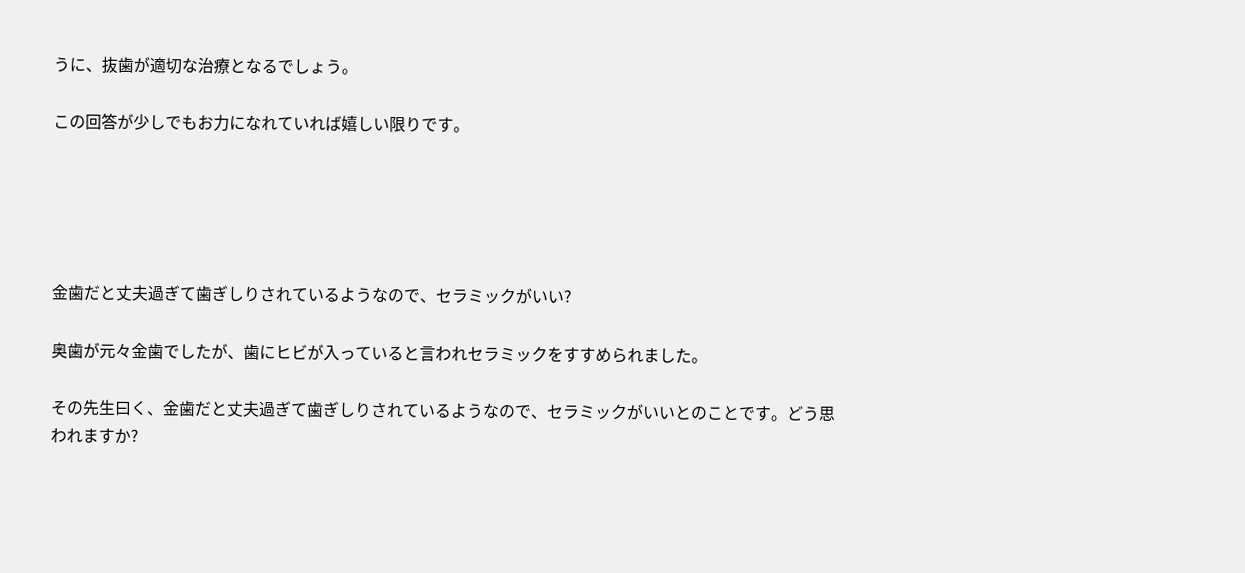うに、抜歯が適切な治療となるでしょう。

この回答が少しでもお力になれていれば嬉しい限りです。





金歯だと丈夫過ぎて歯ぎしりされているようなので、セラミックがいい?

奥歯が元々金歯でしたが、歯にヒビが入っていると言われセラミックをすすめられました。

その先生曰く、金歯だと丈夫過ぎて歯ぎしりされているようなので、セラミックがいいとのことです。どう思われますか?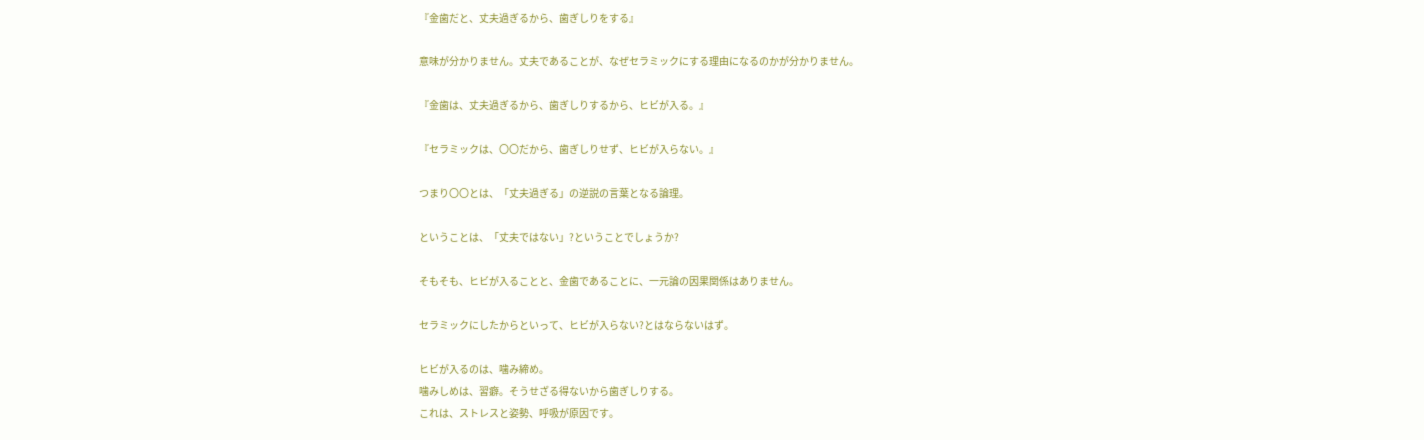『金歯だと、丈夫過ぎるから、歯ぎしりをする』

意味が分かりません。丈夫であることが、なぜセラミックにする理由になるのかが分かりません。

『金歯は、丈夫過ぎるから、歯ぎしりするから、ヒビが入る。』

『セラミックは、〇〇だから、歯ぎしりせず、ヒビが入らない。』

つまり〇〇とは、「丈夫過ぎる」の逆説の言葉となる論理。

ということは、「丈夫ではない」?ということでしょうか?

そもそも、ヒビが入ることと、金歯であることに、一元論の因果関係はありません。

セラミックにしたからといって、ヒビが入らない?とはならないはず。

ヒビが入るのは、噛み締め。
噛みしめは、習癖。そうせざる得ないから歯ぎしりする。
これは、ストレスと姿勢、呼吸が原因です。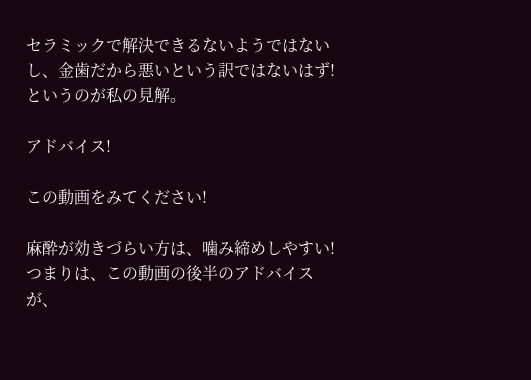セラミックで解決できるないようではないし、金歯だから悪いという訳ではないはず!というのが私の見解。

アドバイス!

この動画をみてください!

麻酔が効きづらい方は、噛み締めしやすい!つまりは、この動画の後半のアドバイスが、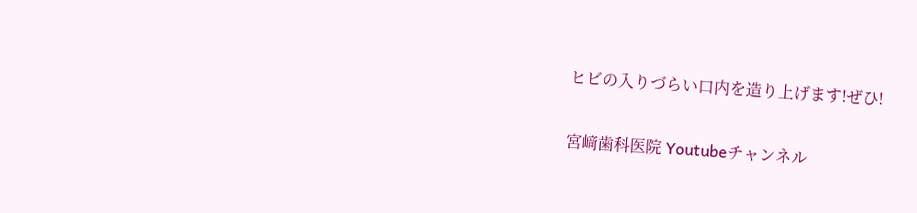ヒビの入りづらい口内を造り上げます!ぜひ!

宮﨑歯科医院 Youtubeチャンネル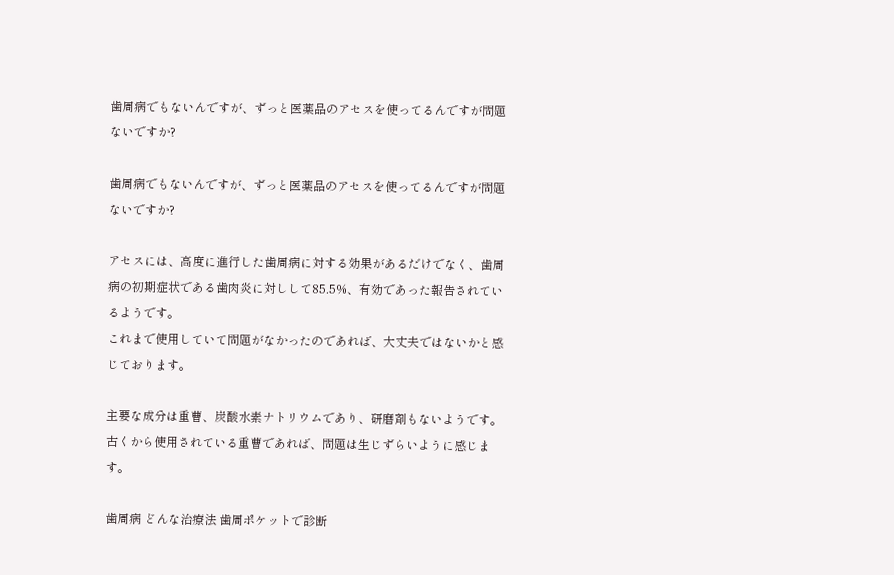歯周病でもないんですが、ずっと医薬品のアセスを使ってるんですが問題ないですか?

歯周病でもないんですが、ずっと医薬品のアセスを使ってるんですが問題ないですか?

アセスには、高度に進行した歯周病に対する効果があるだけでなく、歯周病の初期症状である歯肉炎に対しして85.5%、有効であった報告されているようです。
これまで使用していて問題がなかったのであれば、大丈夫ではないかと感じております。

主要な成分は重曹、炭酸水素ナトリウムであり、研磨剤もないようです。
古くから使用されている重曹であれば、問題は生じずらいように感じます。

歯周病 どんな治療法 歯周ポケットで診断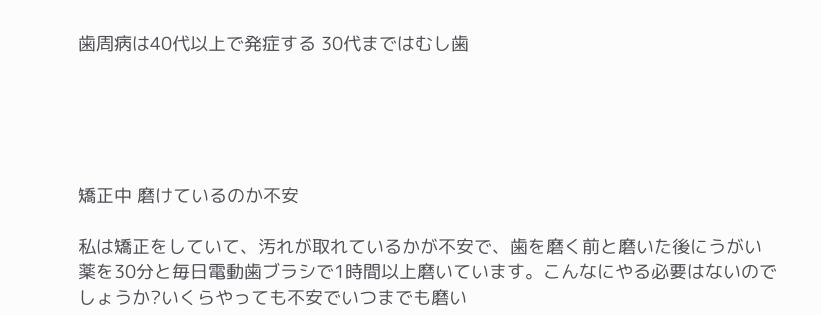歯周病は40代以上で発症する 30代まではむし歯





矯正中 磨けているのか不安

私は矯正をしていて、汚れが取れているかが不安で、歯を磨く前と磨いた後にうがい薬を30分と毎日電動歯ブラシで1時間以上磨いています。こんなにやる必要はないのでしょうか?いくらやっても不安でいつまでも磨い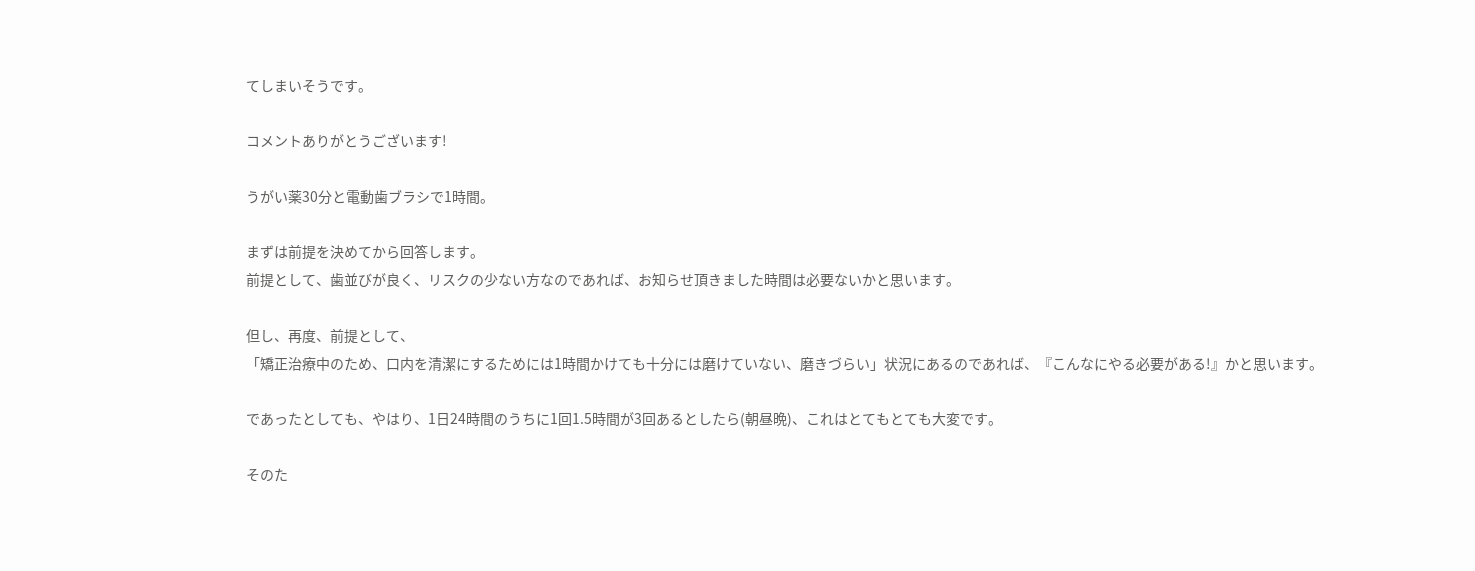てしまいそうです。

コメントありがとうございます!

うがい薬30分と電動歯ブラシで1時間。

まずは前提を決めてから回答します。
前提として、歯並びが良く、リスクの少ない方なのであれば、お知らせ頂きました時間は必要ないかと思います。

但し、再度、前提として、
「矯正治療中のため、口内を清潔にするためには1時間かけても十分には磨けていない、磨きづらい」状況にあるのであれば、『こんなにやる必要がある!』かと思います。

であったとしても、やはり、1日24時間のうちに1回1.5時間が3回あるとしたら(朝昼晩)、これはとてもとても大変です。

そのた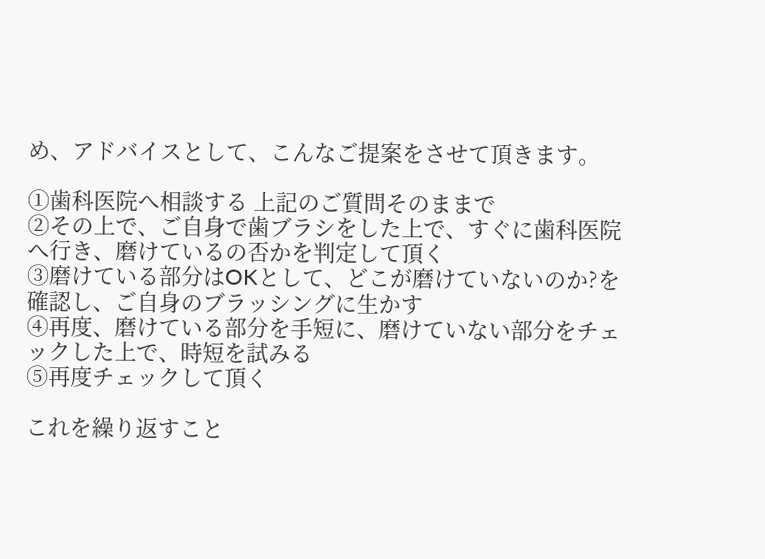め、アドバイスとして、こんなご提案をさせて頂きます。

①歯科医院へ相談する 上記のご質問そのままで
②その上で、ご自身で歯ブラシをした上で、すぐに歯科医院へ行き、磨けているの否かを判定して頂く
③磨けている部分はOKとして、どこが磨けていないのか?を確認し、ご自身のブラッシングに生かす
④再度、磨けている部分を手短に、磨けていない部分をチェックした上で、時短を試みる
⑤再度チェックして頂く

これを繰り返すこと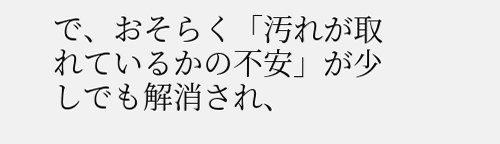で、おそらく「汚れが取れているかの不安」が少しでも解消され、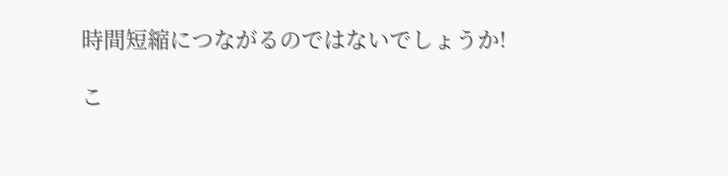時間短縮につながるのではないでしょうか!

こ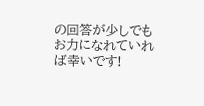の回答が少しでもお力になれていれば幸いです!